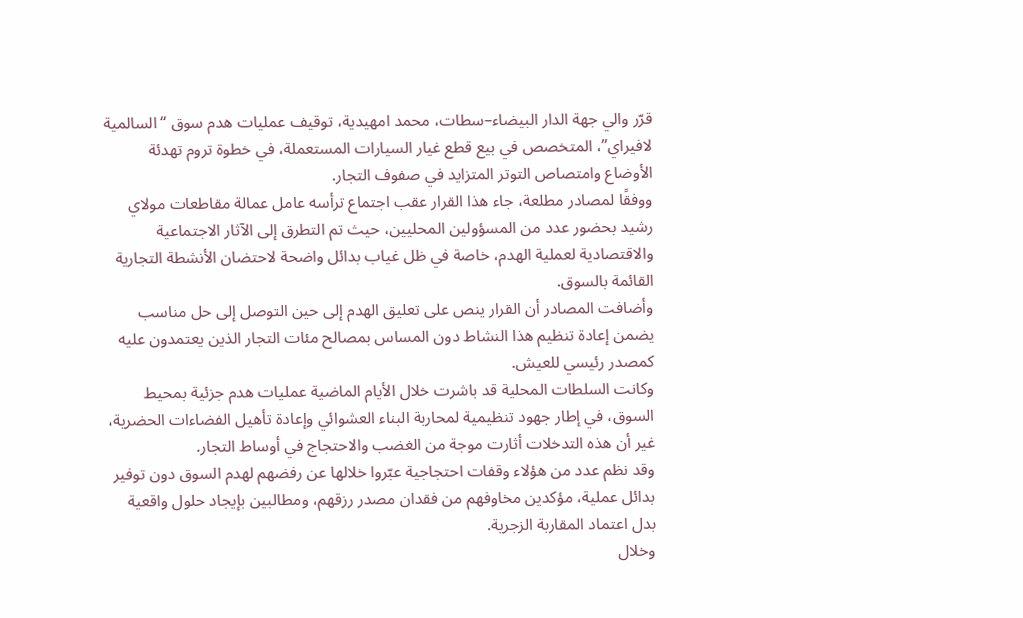قرّر والي جهة الدار البيضاء–سطات، محمد امهيدية، توقيف عمليات هدم سوق “السالمية لافيراي”، المتخصص في بيع قطع غيار السيارات المستعملة، في خطوة تروم تهدئة الأوضاع وامتصاص التوتر المتزايد في صفوف التجار.
ووفقًا لمصادر مطلعة، جاء هذا القرار عقب اجتماع ترأسه عامل عمالة مقاطعات مولاي رشيد بحضور عدد من المسؤولين المحليين، حيث تم التطرق إلى الآثار الاجتماعية والاقتصادية لعملية الهدم، خاصة في ظل غياب بدائل واضحة لاحتضان الأنشطة التجارية القائمة بالسوق.
وأضافت المصادر أن القرار ينص على تعليق الهدم إلى حين التوصل إلى حل مناسب يضمن إعادة تنظيم هذا النشاط دون المساس بمصالح مئات التجار الذين يعتمدون عليه كمصدر رئيسي للعيش.
وكانت السلطات المحلية قد باشرت خلال الأيام الماضية عمليات هدم جزئية بمحيط السوق، في إطار جهود تنظيمية لمحاربة البناء العشوائي وإعادة تأهيل الفضاءات الحضرية، غير أن هذه التدخلات أثارت موجة من الغضب والاحتجاج في أوساط التجار.
وقد نظم عدد من هؤلاء وقفات احتجاجية عبّروا خلالها عن رفضهم لهدم السوق دون توفير بدائل عملية، مؤكدين مخاوفهم من فقدان مصدر رزقهم، ومطالبين بإيجاد حلول واقعية بدل اعتماد المقاربة الزجرية.
وخلال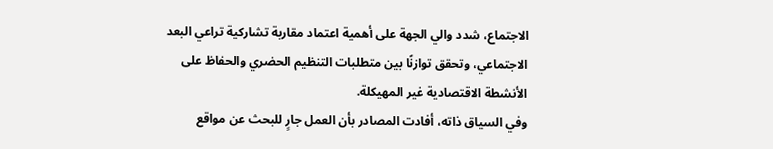الاجتماع، شدد والي الجهة على أهمية اعتماد مقاربة تشاركية تراعي البعد الاجتماعي، وتحقق توازنًا بين متطلبات التنظيم الحضري والحفاظ على الأنشطة الاقتصادية غير المهيكلة.
وفي السياق ذاته، أفادت المصادر بأن العمل جارٍ للبحث عن مواقع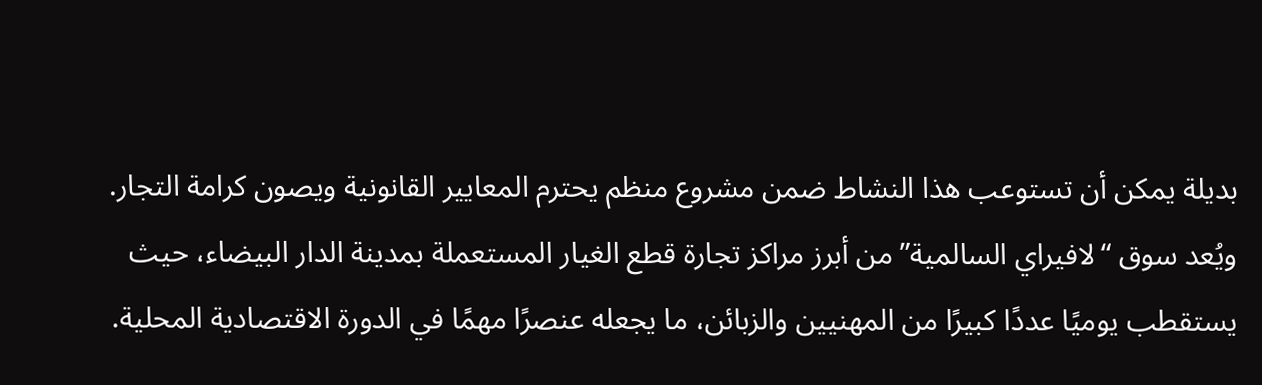بديلة يمكن أن تستوعب هذا النشاط ضمن مشروع منظم يحترم المعايير القانونية ويصون كرامة التجار.
ويُعد سوق “لافيراي السالمية” من أبرز مراكز تجارة قطع الغيار المستعملة بمدينة الدار البيضاء، حيث يستقطب يوميًا عددًا كبيرًا من المهنيين والزبائن، ما يجعله عنصرًا مهمًا في الدورة الاقتصادية المحلية.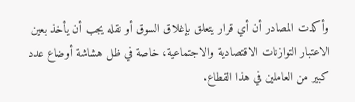وأكدت المصادر أن أي قرار يتعلق بإغلاق السوق أو نقله يجب أن يأخذ بعين الاعتبار التوازنات الاقتصادية والاجتماعية، خاصة في ظل هشاشة أوضاع عدد كبير من العاملين في هذا القطاع.